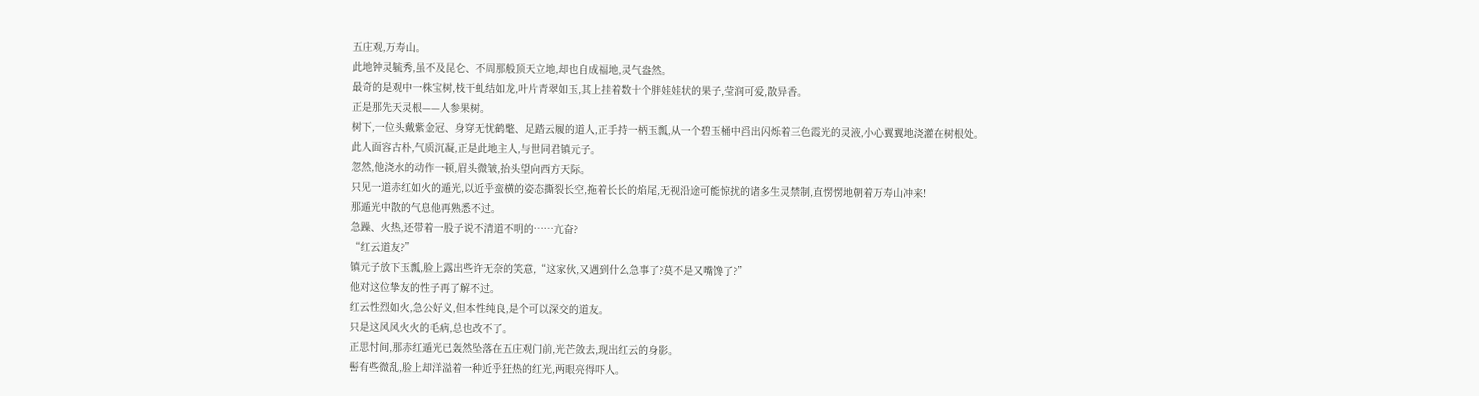五庄观,万寿山。
此地钟灵毓秀,虽不及昆仑、不周那般顶天立地,却也自成福地,灵气盎然。
最奇的是观中一株宝树,枝干虬结如龙,叶片青翠如玉,其上挂着数十个胖娃娃状的果子,莹润可爱,散异香。
正是那先天灵根——人参果树。
树下,一位头戴紫金冠、身穿无忧鹤氅、足踏云履的道人,正手持一柄玉瓢,从一个碧玉桶中舀出闪烁着三色霞光的灵液,小心翼翼地浇灌在树根处。
此人面容古朴,气质沉凝,正是此地主人,与世同君镇元子。
忽然,他浇水的动作一顿,眉头微皱,抬头望向西方天际。
只见一道赤红如火的遁光,以近乎蛮横的姿态撕裂长空,拖着长长的焰尾,无视沿途可能惊扰的诸多生灵禁制,直愣愣地朝着万寿山冲来!
那遁光中散的气息他再熟悉不过。
急躁、火热,还带着一股子说不清道不明的……亢奋?
“红云道友?”
镇元子放下玉瓢,脸上露出些许无奈的笑意,“这家伙,又遇到什么急事了?莫不是又嘴馋了?”
他对这位挚友的性子再了解不过。
红云性烈如火,急公好义,但本性纯良,是个可以深交的道友。
只是这风风火火的毛病,总也改不了。
正思忖间,那赤红遁光已轰然坠落在五庄观门前,光芒敛去,现出红云的身影。
髻有些微乱,脸上却洋溢着一种近乎狂热的红光,两眼亮得吓人。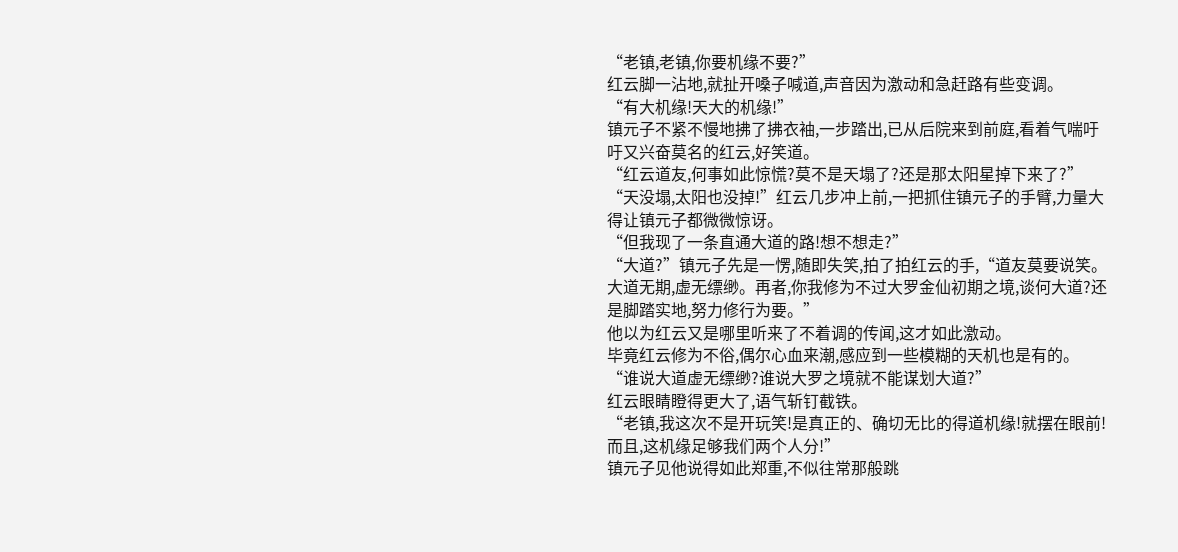“老镇,老镇,你要机缘不要?”
红云脚一沾地,就扯开嗓子喊道,声音因为激动和急赶路有些变调。
“有大机缘!天大的机缘!”
镇元子不紧不慢地拂了拂衣袖,一步踏出,已从后院来到前庭,看着气喘吁吁又兴奋莫名的红云,好笑道。
“红云道友,何事如此惊慌?莫不是天塌了?还是那太阳星掉下来了?”
“天没塌,太阳也没掉!”红云几步冲上前,一把抓住镇元子的手臂,力量大得让镇元子都微微惊讶。
“但我现了一条直通大道的路!想不想走?”
“大道?”镇元子先是一愣,随即失笑,拍了拍红云的手,“道友莫要说笑。大道无期,虚无缥缈。再者,你我修为不过大罗金仙初期之境,谈何大道?还是脚踏实地,努力修行为要。”
他以为红云又是哪里听来了不着调的传闻,这才如此激动。
毕竟红云修为不俗,偶尔心血来潮,感应到一些模糊的天机也是有的。
“谁说大道虚无缥缈?谁说大罗之境就不能谋划大道?”
红云眼睛瞪得更大了,语气斩钉截铁。
“老镇,我这次不是开玩笑!是真正的、确切无比的得道机缘!就摆在眼前!而且,这机缘足够我们两个人分!”
镇元子见他说得如此郑重,不似往常那般跳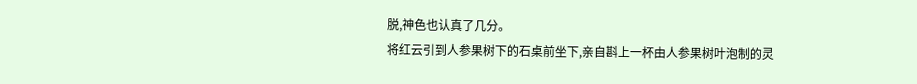脱,神色也认真了几分。
将红云引到人参果树下的石桌前坐下,亲自斟上一杯由人参果树叶泡制的灵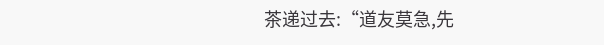茶递过去:“道友莫急,先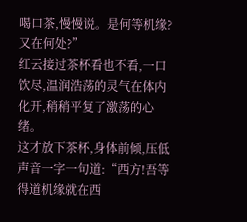喝口茶,慢慢说。是何等机缘?又在何处?”
红云接过茶杯看也不看,一口饮尽,温润浩荡的灵气在体内化开,稍稍平复了激荡的心绪。
这才放下茶杯,身体前倾,压低声音一字一句道:“西方!吾等得道机缘就在西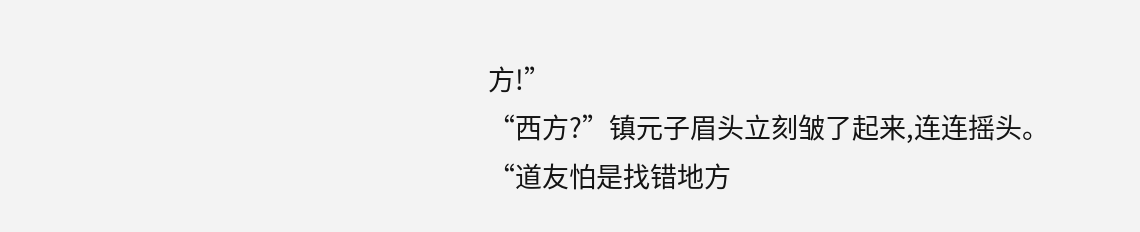方!”
“西方?”镇元子眉头立刻皱了起来,连连摇头。
“道友怕是找错地方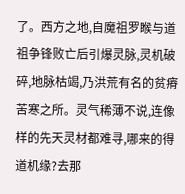了。西方之地,自魔祖罗睺与道祖争锋败亡后引爆灵脉,灵机破碎,地脉枯竭,乃洪荒有名的贫瘠苦寒之所。灵气稀薄不说,连像样的先天灵材都难寻,哪来的得道机缘?去那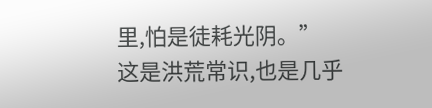里,怕是徒耗光阴。”
这是洪荒常识,也是几乎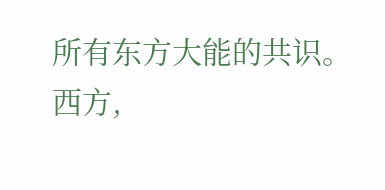所有东方大能的共识。
西方,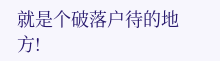就是个破落户待的地方!